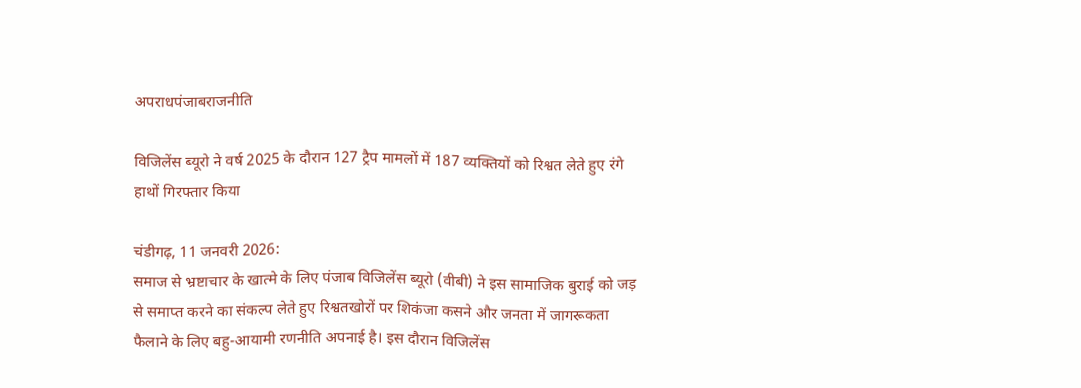अपराधपंजाबराजनीति

विजिलेंस ब्यूरो ने वर्ष 2025 के दौरान 127 ट्रैप मामलों में 187 व्यक्तियों को रिश्वत लेते हुए रंगे हाथों गिरफ्तार किया

चंडीगढ़, 11 जनवरी 2026:
समाज से भ्रष्टाचार के खात्मे के लिए पंजाब विजिलेंस ब्यूरो (वीबी) ने इस सामाजिक बुराई को जड़ से समाप्त करने का संकल्प लेते हुए रिश्वतखोरों पर शिकंजा कसने और जनता में जागरूकता फैलाने के लिए बहु-आयामी रणनीति अपनाई है। इस दौरान विजिलेंस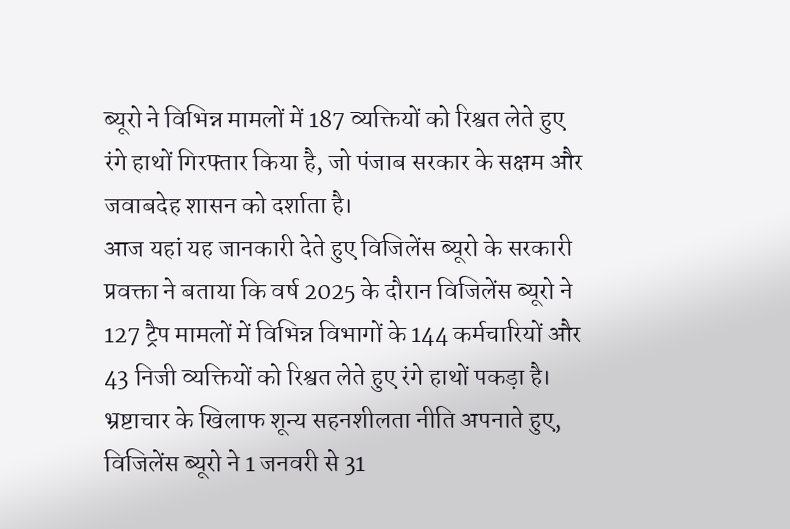ब्यूरो ने विभिन्न मामलों में 187 व्यक्तियों को रिश्वत लेते हुए रंगे हाथों गिरफ्तार किया है, जो पंजाब सरकार के सक्षम और जवाबदेह शासन को दर्शाता है।
आज यहां यह जानकारी देते हुए विजिलेंस ब्यूरो के सरकारी प्रवक्ता ने बताया कि वर्ष 2025 के दौरान विजिलेंस ब्यूरो ने 127 ट्रैप मामलों में विभिन्न विभागों के 144 कर्मचारियों और 43 निजी व्यक्तियों को रिश्वत लेते हुए रंगे हाथों पकड़ा है। भ्रष्टाचार के खिलाफ शून्य सहनशीलता नीति अपनाते हुए, विजिलेंस ब्यूरो ने 1 जनवरी से 31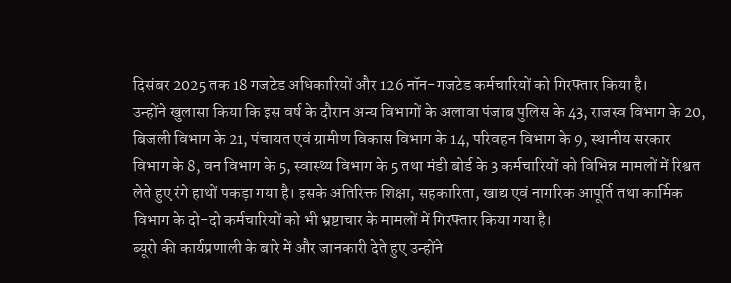दिसंबर 2025 तक 18 गजटेड अधिकारियों और 126 नॉन-गजटेड कर्मचारियों को गिरफ्तार किया है।
उन्होंने खुलासा किया कि इस वर्ष के दौरान अन्य विभागों के अलावा पंजाब पुलिस के 43, राजस्व विभाग के 20, बिजली विभाग के 21, पंचायत एवं ग्रामीण विकास विभाग के 14, परिवहन विभाग के 9, स्थानीय सरकार विभाग के 8, वन विभाग के 5, स्वास्थ्य विभाग के 5 तथा मंडी बोर्ड के 3 कर्मचारियों को विभिन्न मामलों में रिश्वत लेते हुए रंगे हाथों पकड़ा गया है। इसके अतिरिक्त शिक्षा, सहकारिता, खाद्य एवं नागरिक आपूर्ति तथा कार्मिक विभाग के दो-दो कर्मचारियों को भी भ्रष्टाचार के मामलों में गिरफ्तार किया गया है।
ब्यूरो की कार्यप्रणाली के बारे में और जानकारी देते हुए उन्होंने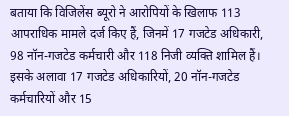बताया कि विजिलेंस ब्यूरो ने आरोपियों के खिलाफ 113 आपराधिक मामले दर्ज किए हैं, जिनमें 17 गजटेड अधिकारी, 98 नॉन-गजटेड कर्मचारी और 118 निजी व्यक्ति शामिल हैं। इसके अलावा 17 गजटेड अधिकारियों, 20 नॉन-गजटेड कर्मचारियों और 15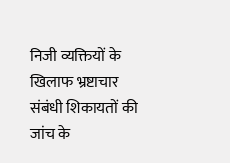निजी व्यक्तियों के खिलाफ भ्रष्टाचार संबंधी शिकायतों की जांच के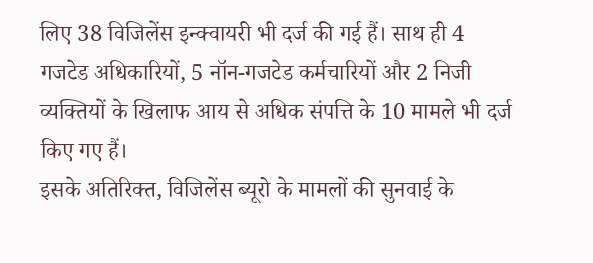लिए 38 विजिलेंस इन्क्वायरी भी दर्ज की गई हैं। साथ ही 4 गजटेड अधिकारियों, 5 नॉन-गजटेड कर्मचारियों और 2 निजी व्यक्तियों के खिलाफ आय से अधिक संपत्ति के 10 मामले भी दर्ज किए गए हैं।
इसके अतिरिक्त, विजिलेंस ब्यूरो के मामलों की सुनवाई के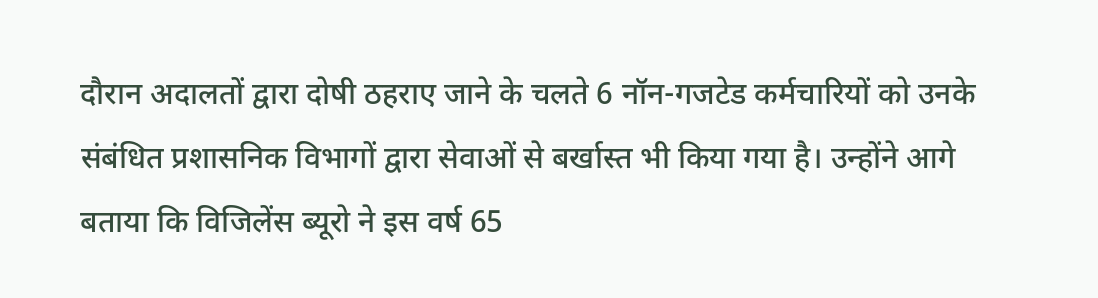दौरान अदालतों द्वारा दोषी ठहराए जाने के चलते 6 नॉन-गजटेड कर्मचारियों को उनके संबंधित प्रशासनिक विभागों द्वारा सेवाओं से बर्खास्त भी किया गया है। उन्होंने आगे बताया कि विजिलेंस ब्यूरो ने इस वर्ष 65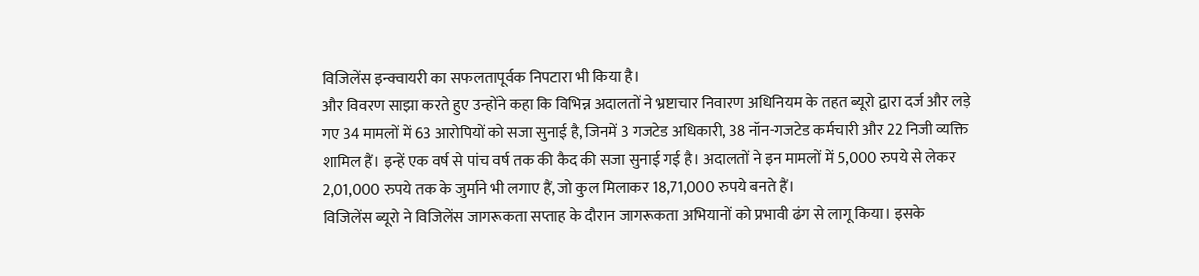विजिलेंस इन्क्वायरी का सफलतापूर्वक निपटारा भी किया है।
और विवरण साझा करते हुए उन्होंने कहा कि विभिन्न अदालतों ने भ्रष्टाचार निवारण अधिनियम के तहत ब्यूरो द्वारा दर्ज और लड़े गए 34 मामलों में 63 आरोपियों को सजा सुनाई है, जिनमें 3 गजटेड अधिकारी, 38 नॉन-गजटेड कर्मचारी और 22 निजी व्यक्ति शामिल हैं। इन्हें एक वर्ष से पांच वर्ष तक की कैद की सजा सुनाई गई है। अदालतों ने इन मामलों में 5,000 रुपये से लेकर 2,01,000 रुपये तक के जुर्माने भी लगाए हैं, जो कुल मिलाकर 18,71,000 रुपये बनते हैं।
विजिलेंस ब्यूरो ने विजिलेंस जागरूकता सप्ताह के दौरान जागरूकता अभियानों को प्रभावी ढंग से लागू किया। इसके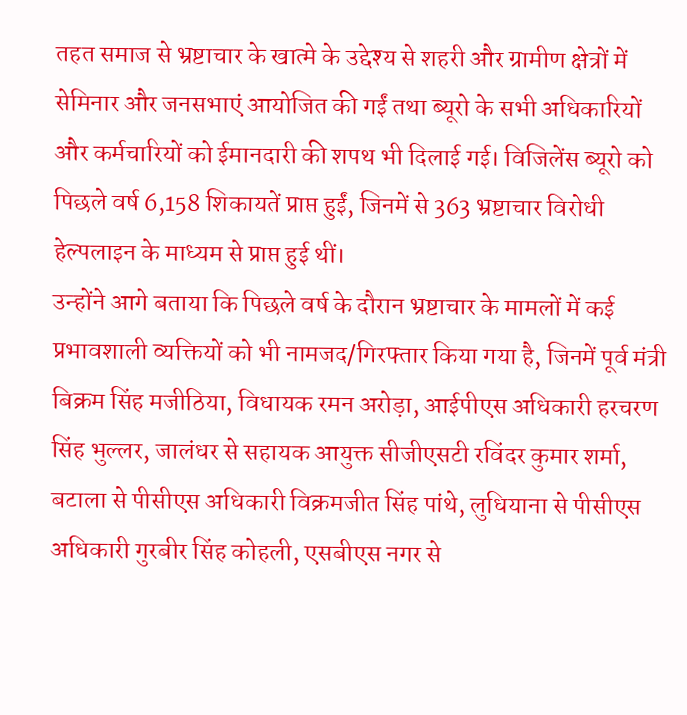तहत समाज से भ्रष्टाचार के खात्मे के उद्देश्य से शहरी और ग्रामीण क्षेत्रों में सेमिनार और जनसभाएं आयोजित की गईं तथा ब्यूरो के सभी अधिकारियों और कर्मचारियों को ईमानदारी की शपथ भी दिलाई गई। विजिलेंस ब्यूरो को पिछले वर्ष 6,158 शिकायतें प्राप्त हुईं, जिनमें से 363 भ्रष्टाचार विरोधी हेल्पलाइन के माध्यम से प्राप्त हुई थीं।
उन्होंने आगे बताया कि पिछले वर्ष के दौरान भ्रष्टाचार के मामलों में कई प्रभावशाली व्यक्तियों को भी नामजद/गिरफ्तार किया गया है, जिनमें पूर्व मंत्री बिक्रम सिंह मजीठिया, विधायक रमन अरोड़ा, आईपीएस अधिकारी हरचरण सिंह भुल्लर, जालंधर से सहायक आयुक्त सीजीएसटी रविंदर कुमार शर्मा, बटाला से पीसीएस अधिकारी विक्रमजीत सिंह पांथे, लुधियाना से पीसीएस अधिकारी गुरबीर सिंह कोहली, एसबीएस नगर से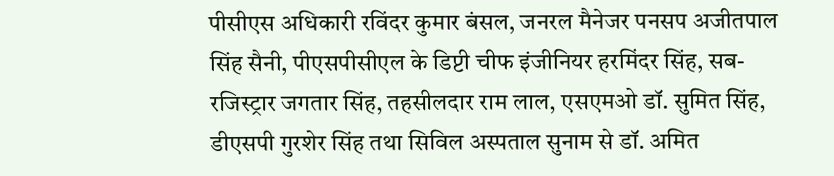पीसीएस अधिकारी रविंदर कुमार बंसल, जनरल मैनेजर पनसप अजीतपाल सिंह सैनी, पीएसपीसीएल के डिप्टी चीफ इंजीनियर हरमिंदर सिंह, सब-रजिस्ट्रार जगतार सिंह, तहसीलदार राम लाल, एसएमओ डॉ. सुमित सिंह, डीएसपी गुरशेर सिंह तथा सिविल अस्पताल सुनाम से डॉ. अमित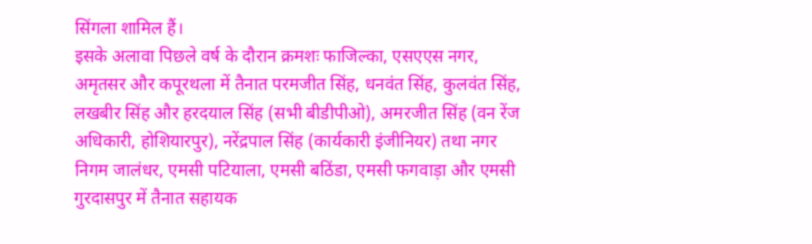सिंगला शामिल हैं।
इसके अलावा पिछले वर्ष के दौरान क्रमशः फाजिल्का, एसएएस नगर, अमृतसर और कपूरथला में तैनात परमजीत सिंह, धनवंत सिंह, कुलवंत सिंह, लखबीर सिंह और हरदयाल सिंह (सभी बीडीपीओ), अमरजीत सिंह (वन रेंज अधिकारी, होशियारपुर), नरेंद्रपाल सिंह (कार्यकारी इंजीनियर) तथा नगर निगम जालंधर, एमसी पटियाला, एमसी बठिंडा, एमसी फगवाड़ा और एमसी गुरदासपुर में तैनात सहायक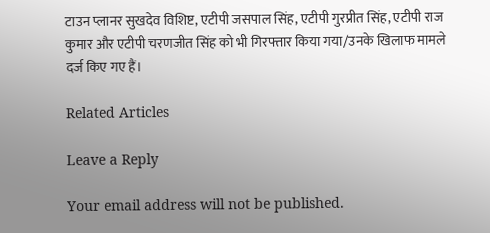टाउन प्लानर सुखदेव विशिष्ट, एटीपी जसपाल सिंह, एटीपी गुरप्रीत सिंह, एटीपी राज कुमार और एटीपी चरणजीत सिंह को भी गिरफ्तार किया गया/उनके खिलाफ मामले दर्ज किए गए हैं।

Related Articles

Leave a Reply

Your email address will not be published.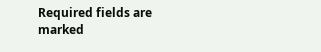Required fields are marked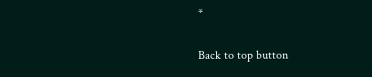*

Back to top button